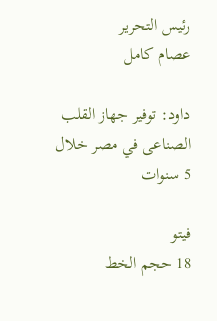رئيس التحرير
عصام كامل

داود: توفير جهاز القلب الصناعى في مصر خلال 5 سنوات

فيتو
18 حجم الخط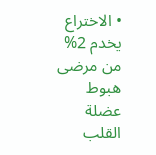• الاختراع يخدم 2% من مرضى هبوط عضلة القلب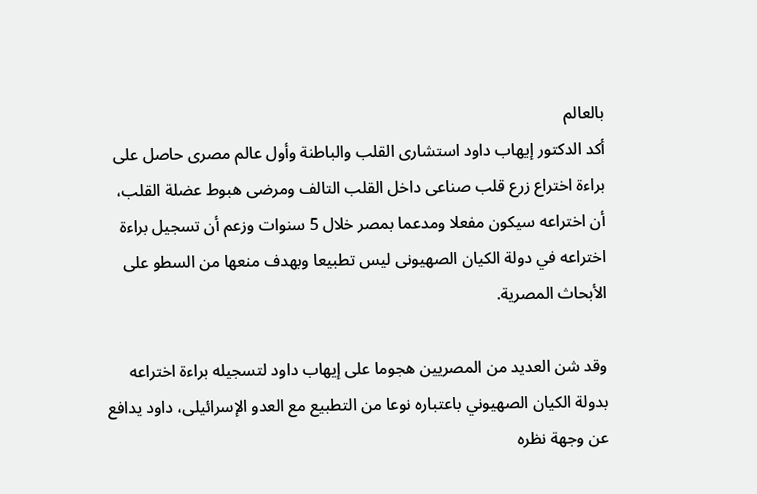بالعالم
أكد الدكتور إيهاب داود استشارى القلب والباطنة وأول عالم مصرى حاصل على براءة اختراع زرع قلب صناعى داخل القلب التالف ومرضى هبوط عضلة القلب، أن اختراعه سيكون مفعلا ومدعما بمصر خلال 5 سنوات وزعم أن تسجيل براءة اختراعه في دولة الكيان الصهيونى ليس تطبيعا وبهدف منعها من السطو على الأبحاث المصرية.

وقد شن العديد من المصريين هجوما على إيهاب داود لتسجيله براءة اختراعه بدولة الكيان الصهيوني باعتباره نوعا من التطبيع مع العدو الإسرائيلى، داود يدافع عن وجهة نظره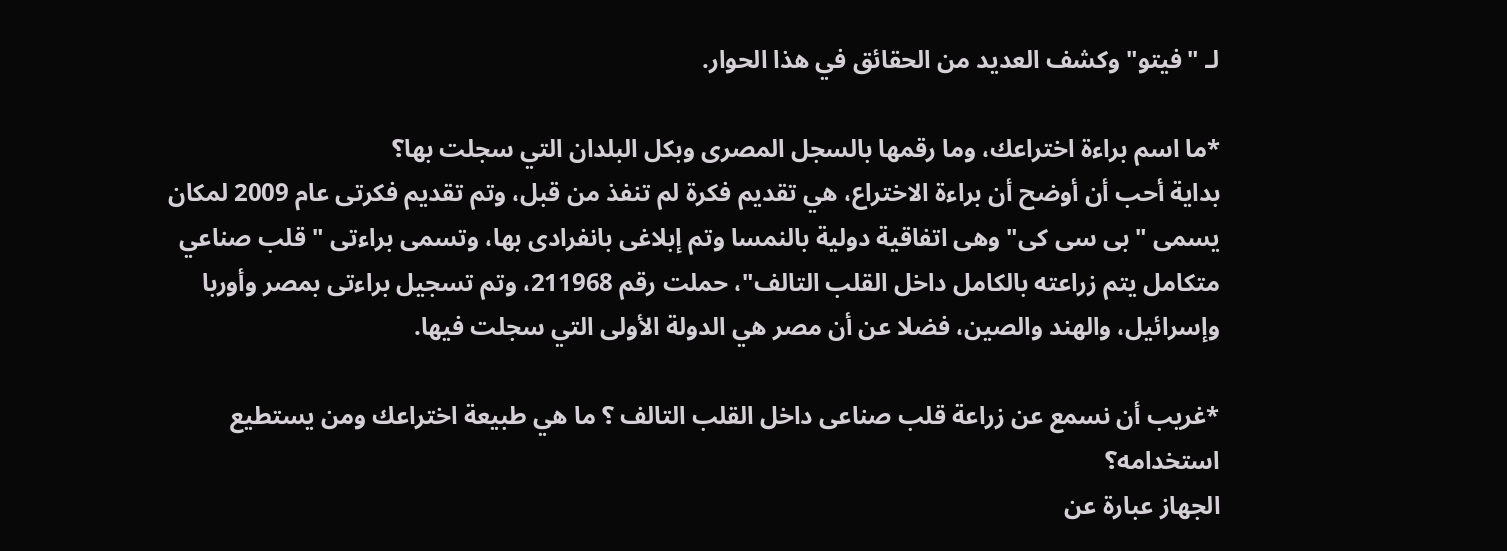لـ "فيتو" وكشف العديد من الحقائق في هذا الحوار.

*ما اسم براءة اختراعك، وما رقمها بالسجل المصرى وبكل البلدان التي سجلت بها؟
بداية أحب أن أوضح أن براءة الاختراع، هي تقديم فكرة لم تنفذ من قبل، وتم تقديم فكرتى عام 2009 لمكان يسمى "بى سى كى" وهى اتفاقية دولية بالنمسا وتم إبلاغى بانفرادى بها، وتسمى براءتى "قلب صناعي متكامل يتم زراعته بالكامل داخل القلب التالف"، حملت رقم 211968، وتم تسجيل براءتى بمصر وأوربا وإسرائيل، والهند والصين، فضلا عن أن مصر هي الدولة الأولى التي سجلت فيها.

*غريب أن نسمع عن زراعة قلب صناعى داخل القلب التالف ؟ ما هي طبيعة اختراعك ومن يستطيع استخدامه؟
الجهاز عبارة عن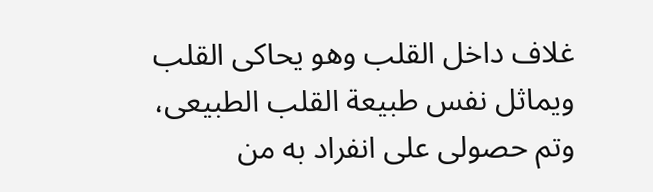غلاف داخل القلب وهو يحاكى القلب ويماثل نفس طبيعة القلب الطبيعى، وتم حصولى على انفراد به من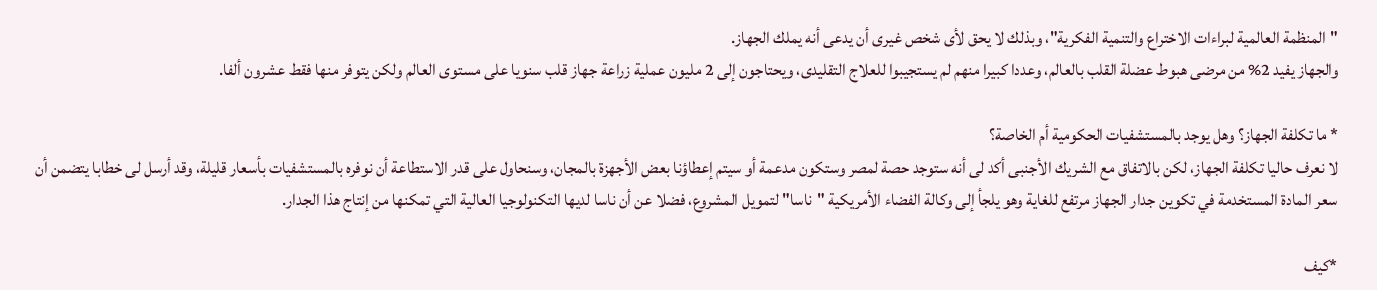"المنظمة العالمية لبراءات الاختراع والتنمية الفكرية"، وبذلك لا يحق لأى شخص غيرى أن يدعى أنه يملك الجهاز.
والجهاز يفيد 2% من مرضى هبوط عضلة القلب بالعالم، وعددا كبيرا منهم لم يستجيبوا للعلاج التقليدى، ويحتاجون إلى 2 مليون عملية زراعة جهاز قلب سنويا على مستوى العالم ولكن يتوفر منها فقط عشرون ألفا.

* ما تكلفة الجهاز؟ وهل يوجد بالمستشفيات الحكومية أم الخاصة؟
لا نعرف حاليا تكلفة الجهاز، لكن بالاتفاق مع الشريك الأجنبى أكد لى أنه ستوجد حصة لمصر وستكون مدعمة أو سيتم إعطاؤنا بعض الأجهزة بالمجان، وسنحاول على قدر الاستطاعة أن نوفره بالمستشفيات بأسعار قليلة، وقد أرسل لى خطابا يتضمن أن سعر المادة المستخدمة في تكوين جدار الجهاز مرتفع للغاية وهو يلجأ إلى وكالة الفضاء الأمريكية "ناسا" لتمويل المشروع، فضلا عن أن ناسا لديها التكنولوجيا العالية التي تمكنها من إنتاج هذا الجدار.

*كيف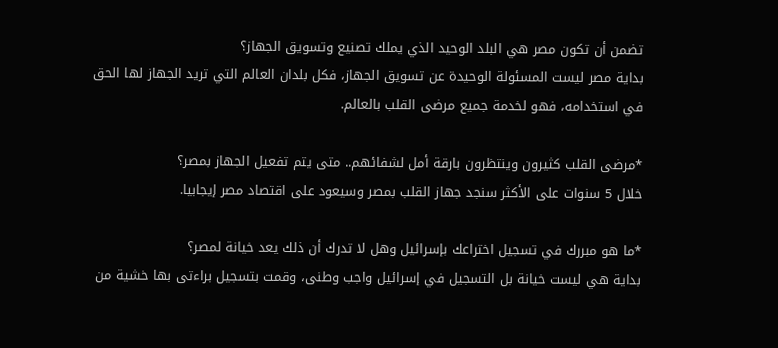تضمن أن تكون مصر هي البلد الوحيد الذي يملك تصنيع وتسويق الجهاز؟
بداية مصر ليست المسئولة الوحيدة عن تسويق الجهاز، فكل بلدان العالم التي تريد الجهاز لها الحق في استخدامه، فهو لخدمة جميع مرضى القلب بالعالم.

*مرضى القلب كثيرون وينتظرون بارقة أمل لشفائهم.. متى يتم تفعيل الجهاز بمصر؟
خلال 5 سنوات على الأكثر سنجد جهاز القلب بمصر وسيعود على اقتصاد مصر إيجابيا.

*ما هو مبررك في تسجيل اختراعك بإسرائيل وهل لا تدرك أن ذلك يعد خيانة لمصر؟
بداية هي ليست خيانة بل التسجيل في إسرائيل واجب وطنى، وقمت بتسجيل براءتى بها خشية من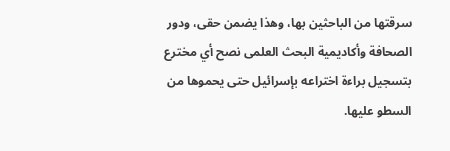سرقتها من الباحثين بها، وهذا يضمن حقى، ودور الصحافة وأكاديمية البحث العلمى نصح أي مخترع بتسجيل براءة اختراعه بإسرائيل حتى يحموها من السطو عليها.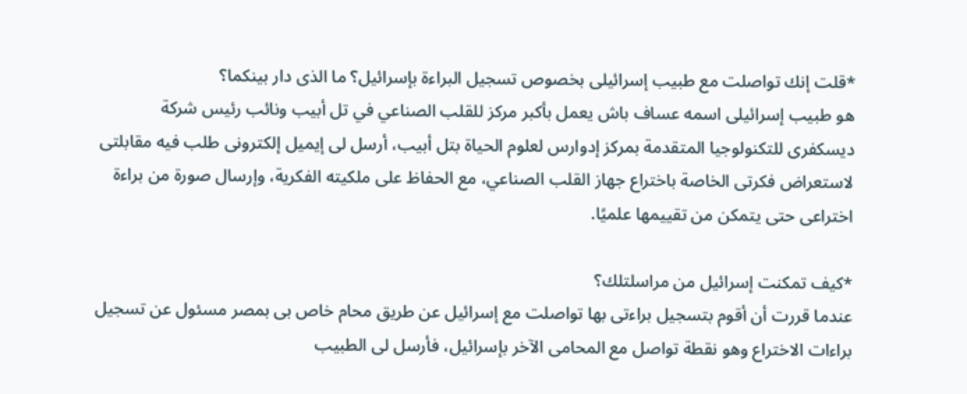*قلت إنك تواصلت مع طبيب إسرائيلى بخصوص تسجيل البراءة بإسرائيل؟ ما الذى دار بينكما؟
هو طبيب إسرائيلى اسمه عساف باش يعمل بأكبر مركز للقلب الصناعي في تل أبيب ونائب رئيس شركة ديسكفرى للتكنولوجيا المتقدمة بمركز إدوارس لعلوم الحياة بتل أبيب، أرسل لى إيميل إلكترونى طلب فيه مقابلتى لاستعراض فكرتى الخاصة باختراع جهاز القلب الصناعي، مع الحفاظ على ملكيته الفكرية، وإرسال صورة من براءة اختراعى حتى يتمكن من تقييمها علميًا.

*كيف تمكنت إسرائيل من مراسلتلك؟
عندما قررت أن أقوم بتسجيل براءتى بها تواصلت مع إسرائيل عن طريق محام خاص بى بمصر مسئول عن تسجيل براءات الاختراع وهو نقطة تواصل مع المحامى الآخر بإسرائيل، فأرسل لى الطبيب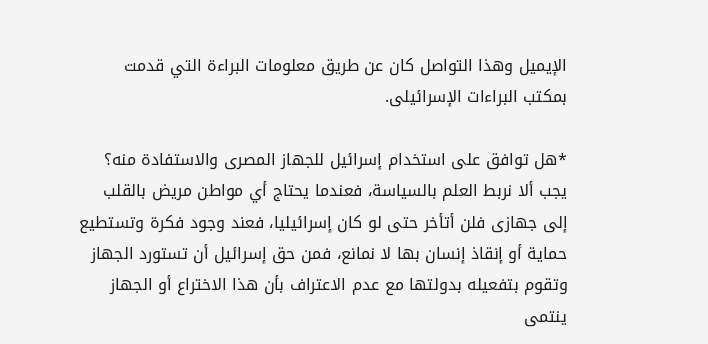الإيميل وهذا التواصل كان عن طريق معلومات البراءة التي قدمت بمكتب البراءات الإسرائيلى.

*هل توافق على استخدام إسرائيل للجهاز المصرى والاستفادة منه؟
يجب ألا نربط العلم بالسياسة، فعندما يحتاج أي مواطن مريض بالقلب إلى جهازى فلن أتأخر حتى لو كان إسرائيليا، فعند وجود فكرة وتستطيع حماية أو إنقاذ إنسان بها لا نمانع، فمن حق إسرائيل أن تستورد الجهاز وتقوم بتفعيله بدولتها مع عدم الاعتراف بأن هذا الاختراع أو الجهاز ينتمى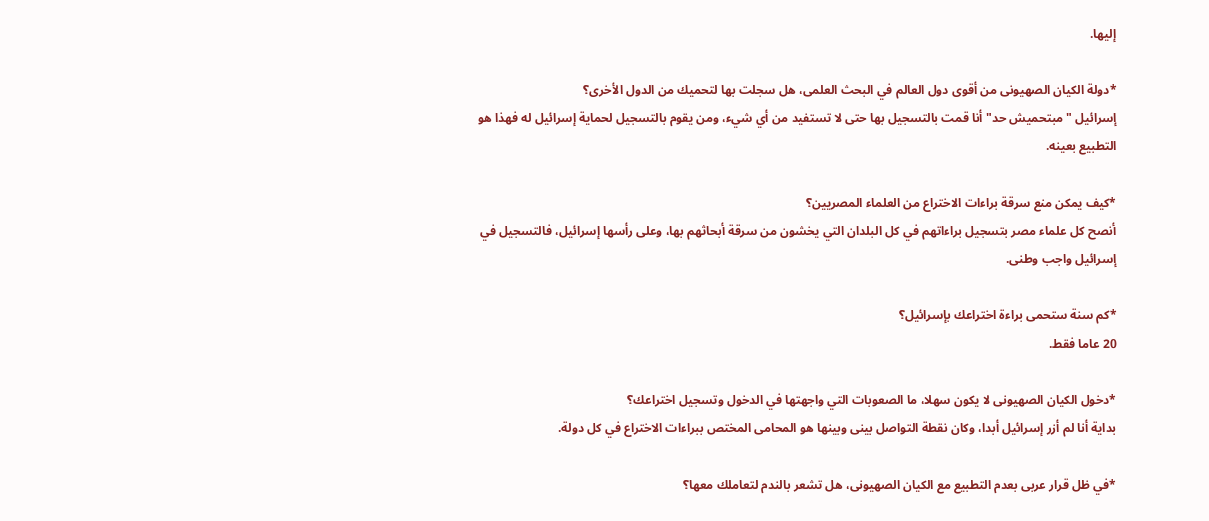إليها.

*دولة الكيان الصهيونى من أقوى دول العالم في البحث العلمى، هل سجلت بها لتحميك من الدول الأخرى؟
إسرائيل "مبتحميش حد" أنا قمت بالتسجيل بها حتى لا تستفيد من أي شيء، ومن يقوم بالتسجيل لحماية إسرائيل له فهذا هو التطبيع بعينه.

*كيف يمكن منع سرقة براءات الاختراع من العلماء المصريين؟
أنصح كل علماء مصر بتسجيل براءاتهم في كل البلدان التي يخشون من سرقة أبحاثهم بها، وعلى رأسها إسرائيل، فالتسجيل في إسرائيل واجب وطنى.

*كم سنة ستحمى براءة اختراعك بإسرائيل؟
20 عاما فقط.

*دخول الكيان الصهيونى لا يكون سهلا، ما الصعوبات التي واجهتها في الدخول وتسجيل اختراعك؟
بداية أنا لم أزر إسرائيل أبدا، وكان نقطة التواصل بينى وبينها هو المحامى المختص ببراءات الاختراع في كل دولة.

*في ظل قرار عربى بعدم التطبيع مع الكيان الصهيونى، هل تشعر بالندم لتعاملك معها؟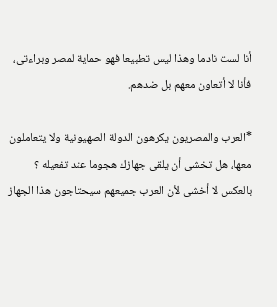أنا لست نادما وهذا ليس تطبيعا فهو حماية لمصر وبراءتى، فأنا لا أتعاون معهم بل ضدهم.

*العرب والمصريون يكرهون الدولة الصهيونية ولا يتعاملون معها، هل تخشى أن يلقى جهازك هجوما عند تفعيله ؟
بالعكس لا أخشى لأن العرب جميعهم سيحتاجون هذا الجهاز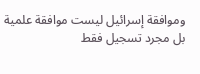وموافقة إسرائيل ليست موافقة علمية بل مجرد تسجيل فقط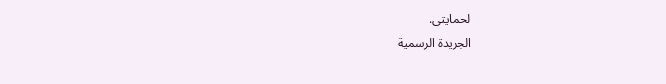لحمايتى.
الجريدة الرسمية